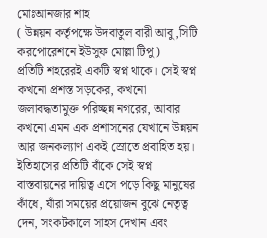মোঃআনজার শাহ
( উন্নয়ন কর্তৃপক্ষে উদবাতুল বারী আবু,সিটি করপোরেশনে ইউসুফ মোল্লা টিপু)
প্রতিটি শহরেরই একটি স্বপ্ন থাকে। সেই স্বপ্ন কখনো প্রশস্ত সড়কের, কখনো জলাবদ্ধতামুক্ত পরিচ্ছন্ন নগরের, আবার কখনো এমন এক প্রশাসনের যেখানে উন্নয়ন আর জনকল্যাণ একই স্রোতে প্রবাহিত হয়। ইতিহাসের প্রতিটি বাঁকে সেই স্বপ্ন বাস্তবায়নের দায়িত্ব এসে পড়ে কিছু মানুষের কাঁধে, যাঁরা সময়ের প্রয়োজন বুঝে নেতৃত্ব দেন, সংকটকালে সাহস দেখান এবং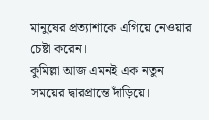মানুষের প্রত্যাশাকে এগিয়ে নেওয়ার চেষ্টা করেন।
কুমিল্লা আজ এমনই এক নতুন সময়ের দ্বারপ্রান্তে দাঁড়িয়ে।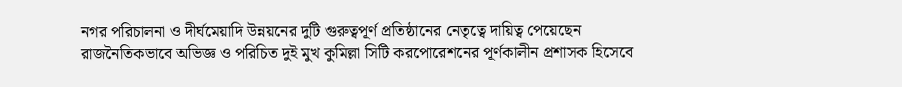নগর পরিচালনা ও দীর্ঘমেয়াদি উন্নয়নের দুটি গুরুত্বপূর্ণ প্রতিষ্ঠানের নেতৃত্বে দায়িত্ব পেয়েছেন রাজনৈতিকভাবে অভিজ্ঞ ও পরিচিত দুই মুখ কুমিল্লা সিটি করপোরেশনের পূর্ণকালীন প্রশাসক হিসেবে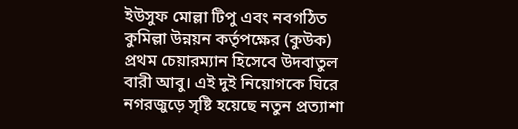ইউসুফ মোল্লা টিপু এবং নবগঠিত কুমিল্লা উন্নয়ন কর্তৃপক্ষের (কুউক) প্রথম চেয়ারম্যান হিসেবে উদবাতুল বারী আবু। এই দুই নিয়োগকে ঘিরে নগরজুড়ে সৃষ্টি হয়েছে নতুন প্রত্যাশা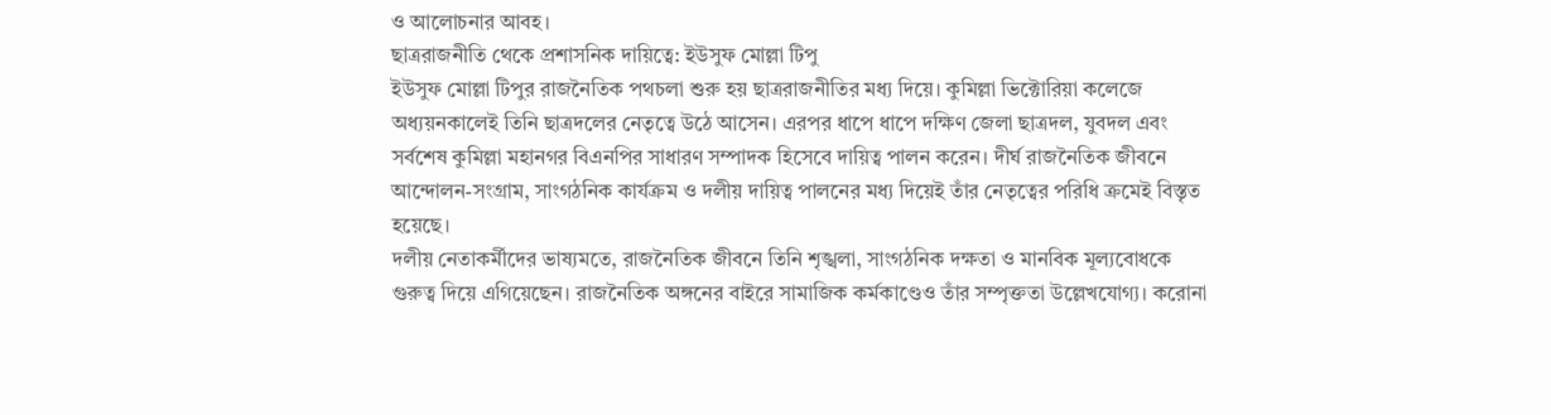ও আলোচনার আবহ।
ছাত্ররাজনীতি থেকে প্রশাসনিক দায়িত্বে: ইউসুফ মোল্লা টিপু
ইউসুফ মোল্লা টিপুর রাজনৈতিক পথচলা শুরু হয় ছাত্ররাজনীতির মধ্য দিয়ে। কুমিল্লা ভিক্টোরিয়া কলেজে অধ্যয়নকালেই তিনি ছাত্রদলের নেতৃত্বে উঠে আসেন। এরপর ধাপে ধাপে দক্ষিণ জেলা ছাত্রদল, যুবদল এবং সর্বশেষ কুমিল্লা মহানগর বিএনপির সাধারণ সম্পাদক হিসেবে দায়িত্ব পালন করেন। দীর্ঘ রাজনৈতিক জীবনে আন্দোলন-সংগ্রাম, সাংগঠনিক কার্যক্রম ও দলীয় দায়িত্ব পালনের মধ্য দিয়েই তাঁর নেতৃত্বের পরিধি ক্রমেই বিস্তৃত হয়েছে।
দলীয় নেতাকর্মীদের ভাষ্যমতে, রাজনৈতিক জীবনে তিনি শৃঙ্খলা, সাংগঠনিক দক্ষতা ও মানবিক মূল্যবোধকে গুরুত্ব দিয়ে এগিয়েছেন। রাজনৈতিক অঙ্গনের বাইরে সামাজিক কর্মকাণ্ডেও তাঁর সম্পৃক্ততা উল্লেখযোগ্য। করোনা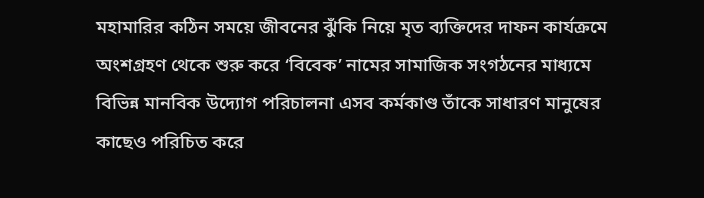মহামারির কঠিন সময়ে জীবনের ঝুঁকি নিয়ে মৃত ব্যক্তিদের দাফন কার্যক্রমে অংশগ্রহণ থেকে শুরু করে ‘বিবেক’ নামের সামাজিক সংগঠনের মাধ্যমে বিভিন্ন মানবিক উদ্যোগ পরিচালনা এসব কর্মকাণ্ড তাঁকে সাধারণ মানুষের কাছেও পরিচিত করে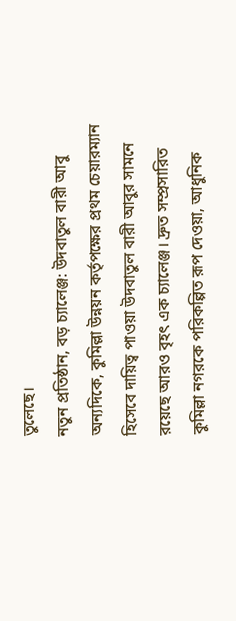তুলেছে।
নতুন প্রতিষ্ঠান, বড় চ্যালেঞ্জ: উদবাতুল বারী আবু
অন্যদিকে, কুমিল্লা উন্নয়ন কর্তৃপক্ষের প্রথম চেয়ারম্যান হিসেবে দায়িত্ব পাওয়া উদবাতুল বারী আবুর সামনে রয়েছে আরও বৃহৎ এক চ্যালেঞ্জ। দ্রুত সম্প্রসারিত কুমিল্লা নগরকে পরিকল্পিত রূপ দেওয়া, আধুনিক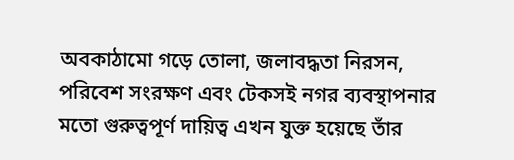অবকাঠামো গড়ে তোলা, জলাবদ্ধতা নিরসন, পরিবেশ সংরক্ষণ এবং টেকসই নগর ব্যবস্থাপনার মতো গুরুত্বপূর্ণ দায়িত্ব এখন যুক্ত হয়েছে তাঁর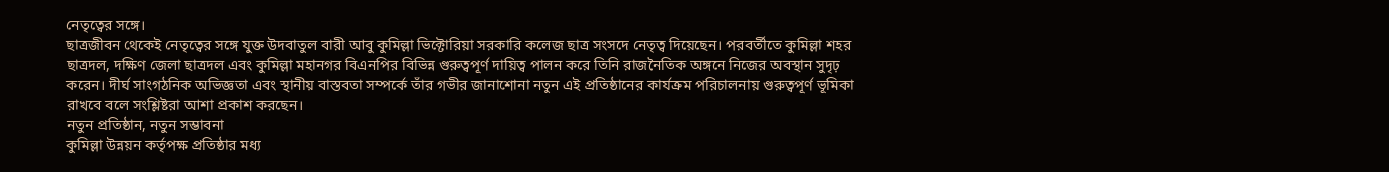নেতৃত্বের সঙ্গে।
ছাত্রজীবন থেকেই নেতৃত্বের সঙ্গে যুক্ত উদবাতুল বারী আবু কুমিল্লা ভিক্টোরিয়া সরকারি কলেজ ছাত্র সংসদে নেতৃত্ব দিয়েছেন। পরবর্তীতে কুমিল্লা শহর ছাত্রদল, দক্ষিণ জেলা ছাত্রদল এবং কুমিল্লা মহানগর বিএনপির বিভিন্ন গুরুত্বপূর্ণ দায়িত্ব পালন করে তিনি রাজনৈতিক অঙ্গনে নিজের অবস্থান সুদৃঢ় করেন। দীর্ঘ সাংগঠনিক অভিজ্ঞতা এবং স্থানীয় বাস্তবতা সম্পর্কে তাঁর গভীর জানাশোনা নতুন এই প্রতিষ্ঠানের কার্যক্রম পরিচালনায় গুরুত্বপূর্ণ ভূমিকা রাখবে বলে সংশ্লিষ্টরা আশা প্রকাশ করছেন।
নতুন প্রতিষ্ঠান, নতুন সম্ভাবনা
কুমিল্লা উন্নয়ন কর্তৃপক্ষ প্রতিষ্ঠার মধ্য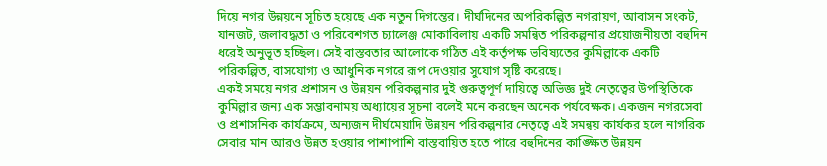দিয়ে নগর উন্নয়নে সূচিত হয়েছে এক নতুন দিগন্তের। দীর্ঘদিনের অপরিকল্পিত নগরায়ণ, আবাসন সংকট, যানজট, জলাবদ্ধতা ও পরিবেশগত চ্যালেঞ্জ মোকাবিলায় একটি সমন্বিত পরিকল্পনার প্রয়োজনীয়তা বহুদিন ধরেই অনুভূত হচ্ছিল। সেই বাস্তবতার আলোকে গঠিত এই কর্তৃপক্ষ ভবিষ্যতের কুমিল্লাকে একটি পরিকল্পিত, বাসযোগ্য ও আধুনিক নগরে রূপ দেওয়ার সুযোগ সৃষ্টি করেছে।
একই সময়ে নগর প্রশাসন ও উন্নয়ন পরিকল্পনার দুই গুরুত্বপূর্ণ দায়িত্বে অভিজ্ঞ দুই নেতৃত্বের উপস্থিতিকে কুমিল্লার জন্য এক সম্ভাবনাময় অধ্যায়ের সূচনা বলেই মনে করছেন অনেক পর্যবেক্ষক। একজন নগরসেবা ও প্রশাসনিক কার্যক্রমে, অন্যজন দীর্ঘমেয়াদি উন্নয়ন পরিকল্পনার নেতৃত্বে এই সমন্বয় কার্যকর হলে নাগরিক সেবার মান আরও উন্নত হওয়ার পাশাপাশি বাস্তবায়িত হতে পারে বহুদিনের কাঙ্ক্ষিত উন্নয়ন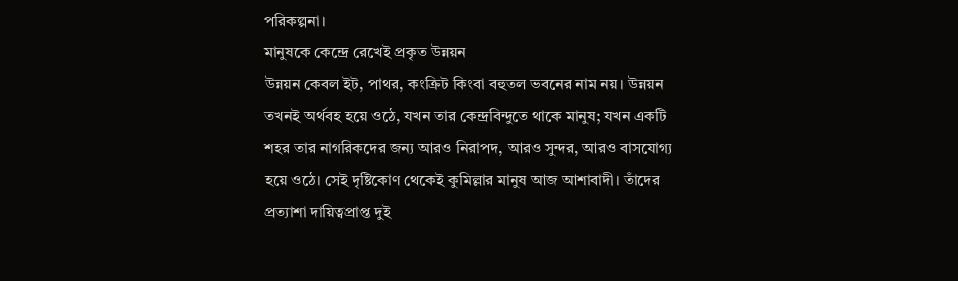পরিকল্পনা।
মানুষকে কেন্দ্রে রেখেই প্রকৃত উন্নয়ন
উন্নয়ন কেবল ইট, পাথর, কংক্রিট কিংবা বহুতল ভবনের নাম নয়। উন্নয়ন তখনই অর্থবহ হয়ে ওঠে, যখন তার কেন্দ্রবিন্দুতে থাকে মানুষ; যখন একটি শহর তার নাগরিকদের জন্য আরও নিরাপদ, আরও সুন্দর, আরও বাসযোগ্য হয়ে ওঠে। সেই দৃষ্টিকোণ থেকেই কুমিল্লার মানুষ আজ আশাবাদী। তাঁদের প্রত্যাশা দায়িত্বপ্রাপ্ত দুই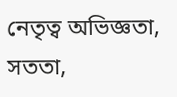নেতৃত্ব অভিজ্ঞতা, সততা,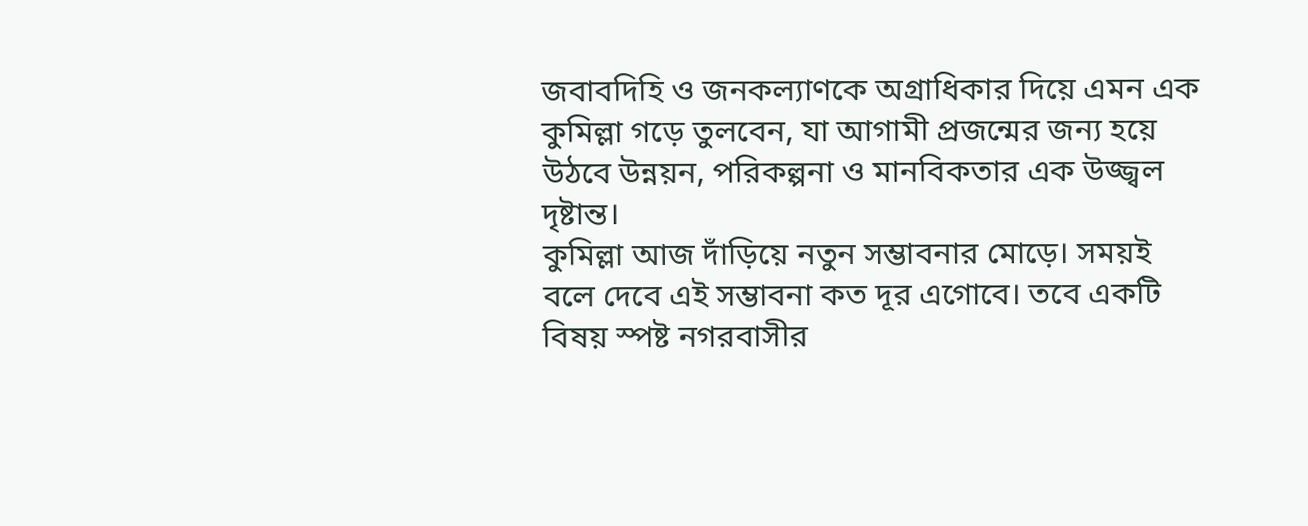জবাবদিহি ও জনকল্যাণকে অগ্রাধিকার দিয়ে এমন এক কুমিল্লা গড়ে তুলবেন, যা আগামী প্রজন্মের জন্য হয়ে উঠবে উন্নয়ন, পরিকল্পনা ও মানবিকতার এক উজ্জ্বল দৃষ্টান্ত।
কুমিল্লা আজ দাঁড়িয়ে নতুন সম্ভাবনার মোড়ে। সময়ই বলে দেবে এই সম্ভাবনা কত দূর এগোবে। তবে একটি বিষয় স্পষ্ট নগরবাসীর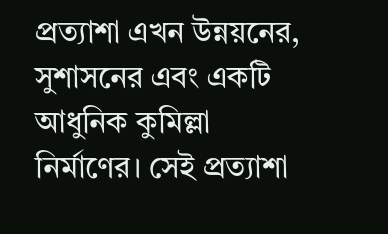প্রত্যাশা এখন উন্নয়নের, সুশাসনের এবং একটি আধুনিক কুমিল্লা নির্মাণের। সেই প্রত্যাশা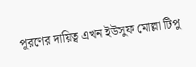পূরণের দায়িত্ব এখন ইউসুফ মোল্লা টিপু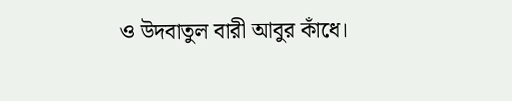ও উদবাতুল বারী আবুর কাঁধে।